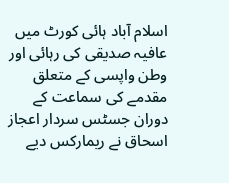اسلام آباد ہائی کورٹ میں عافیہ صدیقی کی رہائی اور وطن واپسی کے متعلق مقدمے کی سماعت کے دوران جسٹس سردار اعجاز اسحاق نے ریمارکس دیے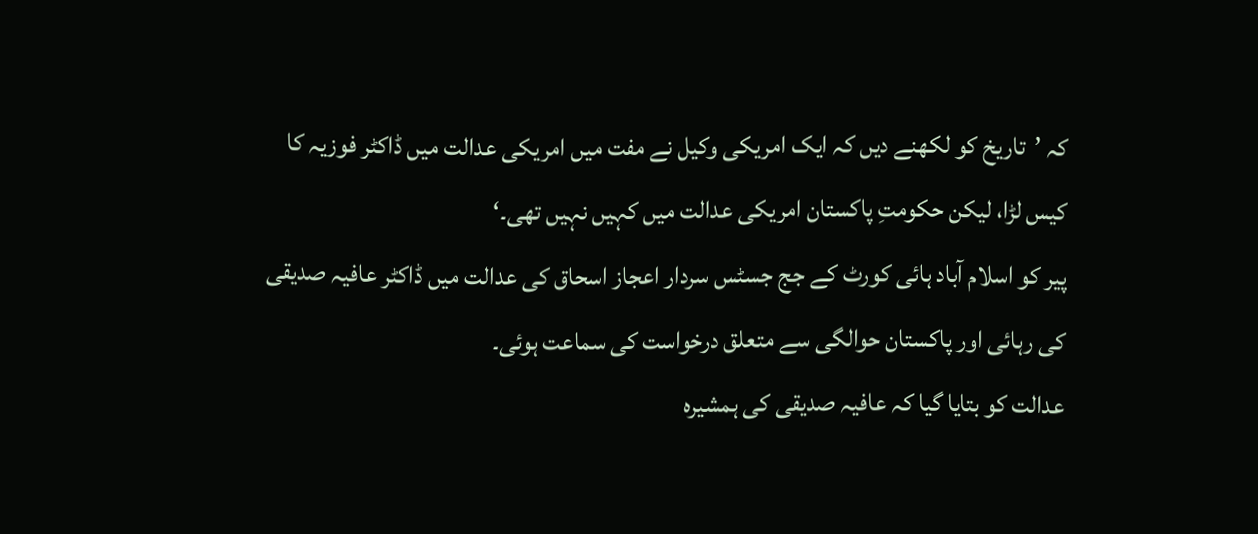کہ ’تاریخ کو لکھنے دیں کہ ایک امریکی وکیل نے مفت میں امریکی عدالت میں ڈاکٹر فوزیہ کا کیس لڑا، لیکن حکومتِ پاکستان امریکی عدالت میں کہیں نہیں تھی۔‘
پیر کو اسلام آباد ہائی کورٹ کے جج جسٹس سردار اعجاز اسحاق کی عدالت میں ڈاکٹر عافیہ صدیقی کی رہائی اور پاکستان حوالگی سے متعلق درخواست کی سماعت ہوئی۔
عدالت کو بتایا گیا کہ عافیہ صدیقی کی ہمشیرہ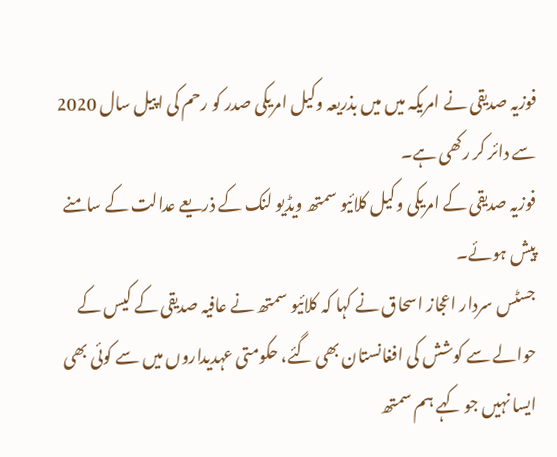فوزیہ صدیقی نے امریکہ میں میں بذریعہ وکیل امریکی صدر کو رحم کی اپیل سال 2020 سے دائر کر رکھی ہے۔
فوزیہ صدیقی کے امریکی وکیل کلائیو سمتھ ویڈیو لنک کے ذریعے عدالت کے سامنے پیش ہوئے۔
جسٹس سردار اعجاز اسحاق نے کہا کہ کلائیو سمتھ نے عافیہ صدیقی کے کیس کے حوالے سے کوشش کی افغانستان بھی گئے، حکومتی عہدیداروں میں سے کوئی بھی ایسا نہیں جو کہے ہم سمتھ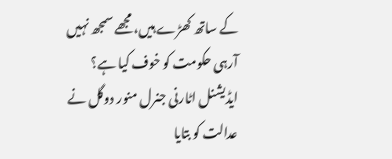کے ساتھ کھڑے ہیں، مجھے سمجھ نہیں آرہی حکومت کو خوف کیا ہے؟
ایڈیشنل اٹارنی جنرل منور دوگل نے عدالت کو بتایا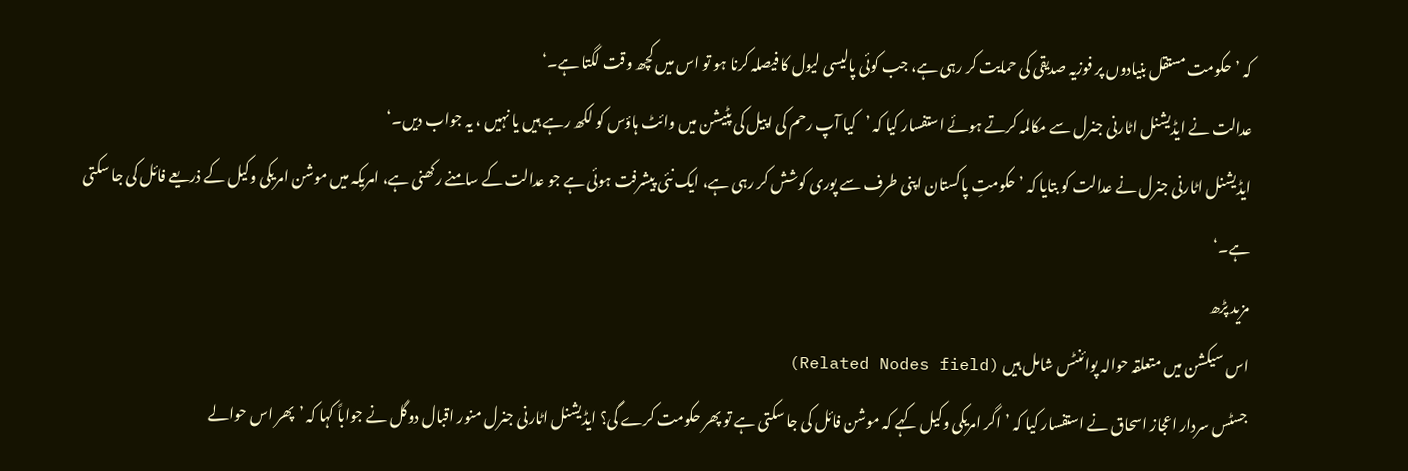کہ ’حکومت مستقل بنیادوں پر فوزیہ صدیقی کی حمایت کر رہی ہے، جب کوئی پالیسی لیول کا فیصلہ کرنا ہو تو اس میں کچھ وقت لگتا ہے۔‘
عدالت نے ایڈیشنل اٹارنی جنرل سے مکالمہ کرتے ہوئے استفسار کیا کہ ’کیا آپ رحم کی اپیل کی پٹیشن میں وائٹ ہاؤس کو لکھ رہے ہیں یا نہیں ، یہ جواب دیں۔‘
ایڈیشنل اٹارنی جنرل نے عدالت کو بتایا کہ ’حکومتِ پاکستان اپنی طرف سے پوری کوشش کر رہی ہے، ایک نئی پیشرفت ہوئی ہے جو عدالت کے سامنے رکھنی ہے، امریکہ میں موشن امریکی وکیل کے ذریعے فائل کی جا سکتی ہے۔‘
مزید پڑھ
اس سیکشن میں متعلقہ حوالہ پوائنٹس شامل ہیں (Related Nodes field)
جسٹس سردار اعجاز اسحاق نے استفسار کیا کہ ’اگر امریکی وکیل کہے کہ موشن فائل کی جا سکتی ہے تو پھر حکومت کرے گی؟ ایڈیشنل اٹارنی جنرل منور اقبال دوگل نے جواباً کہا کہ ’پھر اس حوالے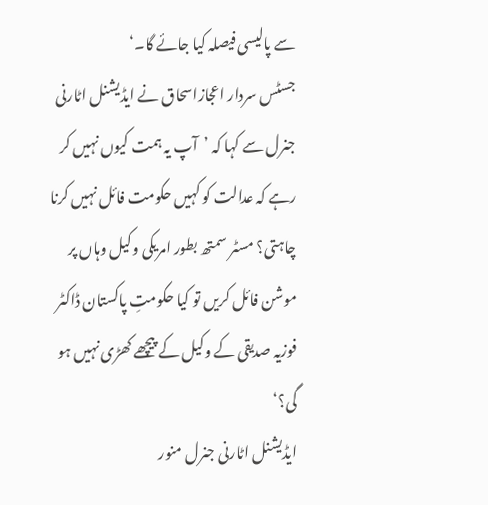سے پالیسی فیصلہ کیا جائے گا۔‘
جسٹس سردار اعجازاسحاق نے ایڈیشنل اٹارنی جنرل سے کہا کہ ’آپ یہ ہمت کیوں نہیں کر رہے کہ عدالت کو کہیں حکومت فائل نہیں کرنا چاہتی؟ مسٹر سمتھ بطور امریکی وکیل وہاں پر موشن فائل کریں تو کیا حکومتِ پاکستان ڈاکٹر فوزیہ صدیقی کے وکیل کے پیچھے کھڑی نہیں ہو گی؟‘
ایڈیشنل اٹارنی جنرل منور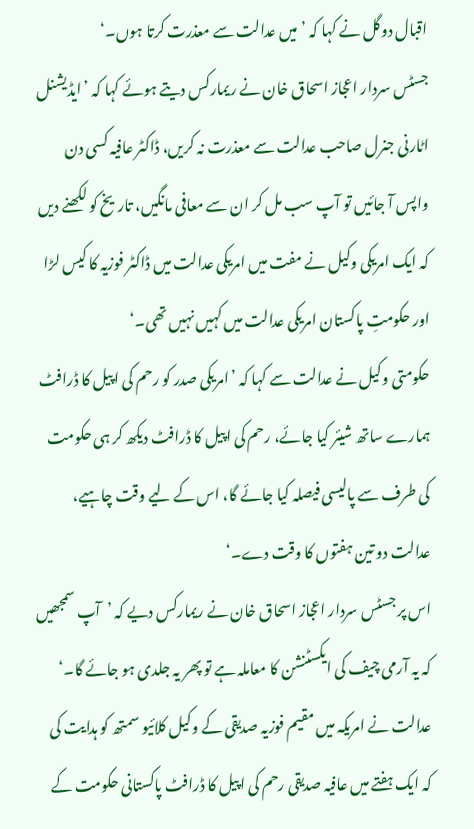اقبال دوگل نے کہا کہ ’میں عدالت سے معذرت کرتا ہوں۔‘
جسٹس سردار اعجاز اسحاق خان نے ریمارکس دیتے ہوئے کہا کہ ’ایڈیشنل اٹارنی جنرل صاحب عدالت سے معذرت نہ کریں، ڈاکٹر عافیہ کسی دن واپس آ جائیں تو آپ سب مل کر ان سے معافی مانگیں، تاریخ کو لکھنے دیں کہ ایک امریکی وکیل نے مفت میں امریکی عدالت میں ڈاکٹر فوزیہ کا کیس لڑا اور حکومتِ پاکستان امریکی عدالت میں کہیں نہیں تھی۔‘
حکومتی وکیل نے عدالت سے کہا کہ ’امریکی صدر کو رحم کی اپیل کا ڈرافٹ ہمارے ساتھ شیئر کیا جائے، رحم کی اپیل کا ڈرافٹ دیکھ کر ہی حکومت کی طرف سے پالیسی فیصلہ کیا جائے گا، اس کے لیے وقت چاہیے، عدالت دو تین ہفتوں کا وقت دے۔‘
اس پر جسٹس سردار اعجاز اسحاق خان نے ریمارکس دیے کہ ’آپ سمجھیں کہ یہ آرمی چیف کی ایکسٹنشن کا معاملہ ہے تو پھر یہ جلدی ہو جائے گا۔‘
عدالت نے امریکہ میں مقیم فوزیہ صدیقی کے وکیل کلائیو سمتھ کو ہدایت کی کہ ایک ہفتے میں عافیہ صدیقی رحم کی اپیل کا ڈرافٹ پاکستانی حکومت کے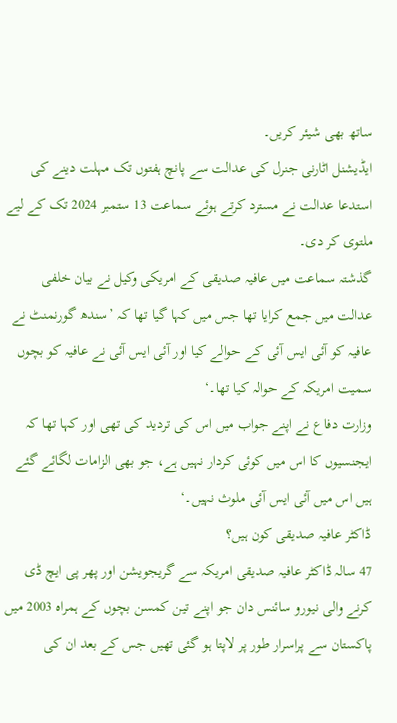ساتھ بھی شیئر کریں۔
ایڈیشنل اٹارنی جنرل کی عدالت سے پانچ ہفتوں تک مہلت دینے کی استدعا عدالت نے مسترد کرتے ہوئے سماعت 13 ستمبر 2024 تک کے لیے ملتوی کر دی۔
گذشتہ سماعت میں عافیہ صدیقی کے امریکی وکیل نے بیان خلفی عدالت میں جمع کرایا تھا جس میں کہا گیا تھا کہ ’سندھ گورنمنٹ نے عافیہ کو آئی ایس آئی کے حوالے کیا اور آئی ایس آئی نے عافیہ کو بچوں سمیت امریکہ کے حوالہ کیا تھا۔‘
وزارت دفاع نے اپنے جواب میں اس کی تردید کی تھی اور کہا تھا کہ ایجنسیوں کا اس میں کوئی کردار نہیں ہے، جو بھی الزامات لگائے گئے ہیں اس میں آئی ایس آئی ملوث نہیں۔‘
ڈاکٹر عافیہ صدیقی کون ہیں؟
47 سالہ ڈاکٹر عافیہ صدیقی امریکہ سے گریجویشن اور پھر پی ایچ ڈی کرنے والی نیورو سائنس دان جو اپنے تین کمسن بچوں کے ہمراہ 2003 میں پاکستان سے پراسرار طور پر لاپتا ہو گئی تھیں جس کے بعد ان کی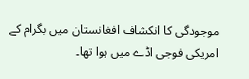موجودگی کا انکشاف افغانستان میں بگرام کے امریکی فوجی اڈے میں ہوا تھا۔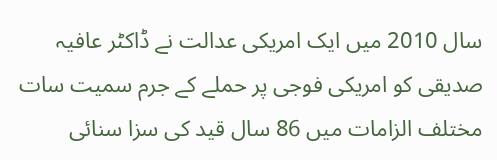سال 2010 میں ایک امریکی عدالت نے ڈاکٹر عافیہ صدیقی کو امریکی فوجی پر حملے کے جرم سمیت سات مختلف الزامات میں 86 سال قید کی سزا سنائی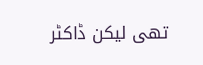تھی لیکن ڈاکٹر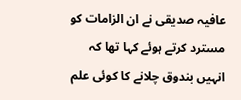عافیہ صدیقی نے ان الزامات کو مسترد کرتے ہوئے کہا تھا کہ انہیں بندوق چلانے کا کوئی علم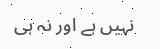نہیں ہے اور نہ ہی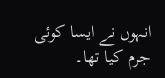انہوں نے ایسا کوئی جرم کیا تھا۔